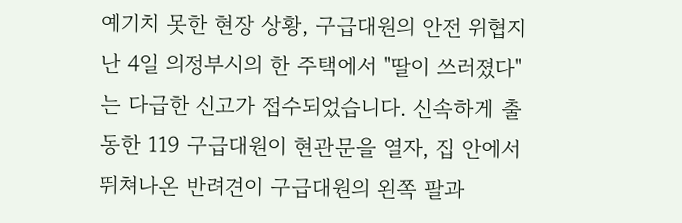예기치 못한 현장 상황, 구급대원의 안전 위협지난 4일 의정부시의 한 주택에서 "딸이 쓰러졌다"는 다급한 신고가 접수되었습니다. 신속하게 출동한 119 구급대원이 현관문을 열자, 집 안에서 뛰쳐나온 반려견이 구급대원의 왼쪽 팔과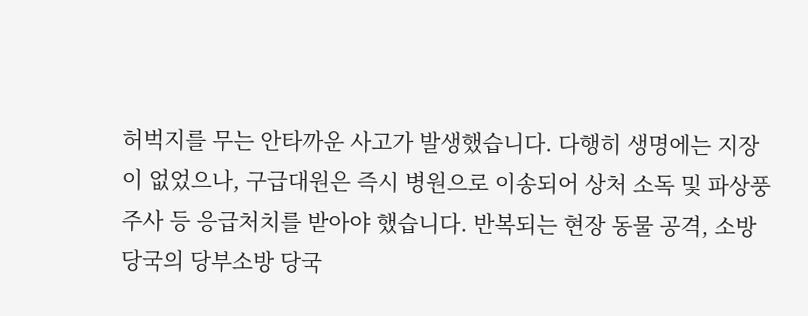허벅지를 무는 안타까운 사고가 발생했습니다. 다행히 생명에는 지장이 없었으나, 구급대원은 즉시 병원으로 이송되어 상처 소독 및 파상풍 주사 등 응급처치를 받아야 했습니다. 반복되는 현장 동물 공격, 소방 당국의 당부소방 당국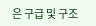은 구급 및 구조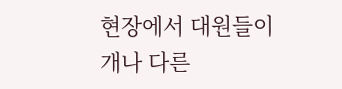현장에서 대원들이 개나 다른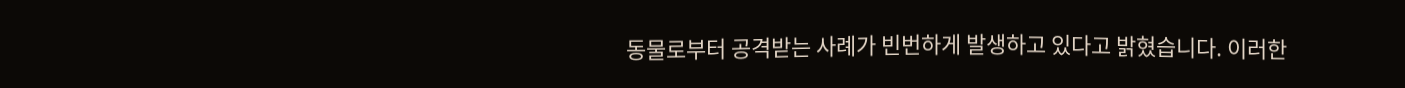동물로부터 공격받는 사례가 빈번하게 발생하고 있다고 밝혔습니다. 이러한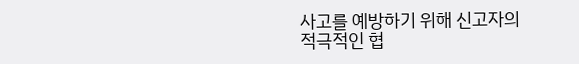사고를 예방하기 위해 신고자의 적극적인 협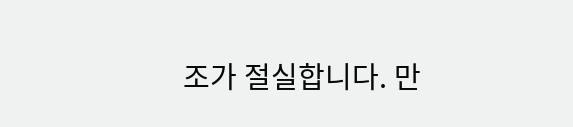조가 절실합니다. 만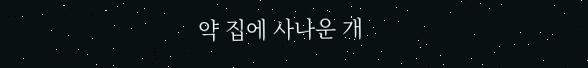약 집에 사나운 개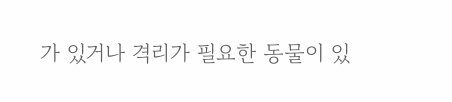가 있거나 격리가 필요한 동물이 있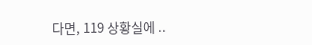다면, 119 상황실에 ..